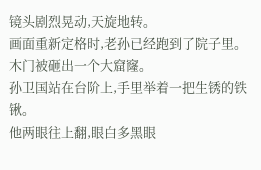镜头剧烈晃动,天旋地转。
画面重新定格时,老孙已经跑到了院子里。
木门被砸出一个大窟窿。
孙卫国站在台阶上,手里举着一把生锈的铁锹。
他两眼往上翻,眼白多黑眼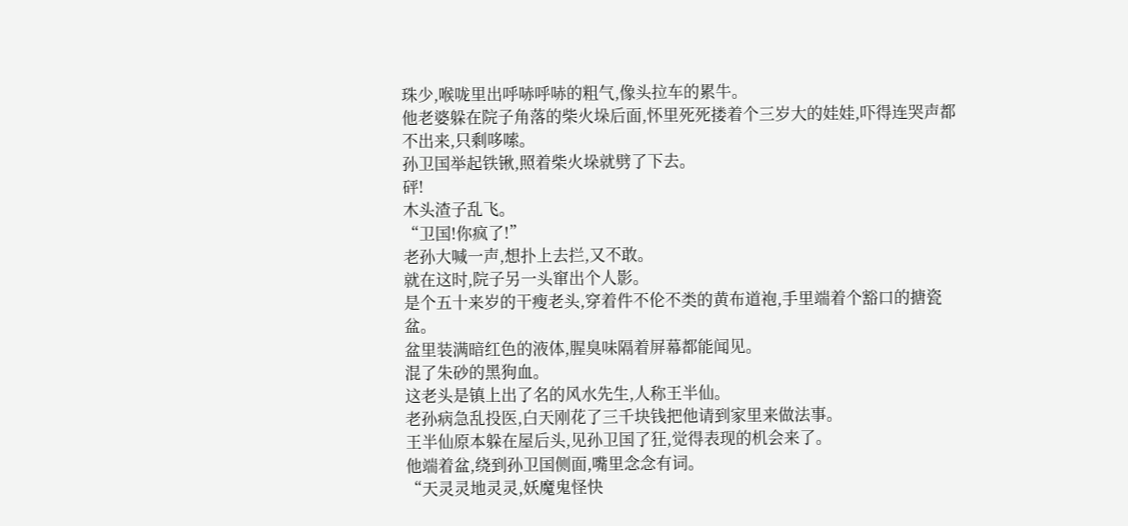珠少,喉咙里出呼哧呼哧的粗气,像头拉车的累牛。
他老婆躲在院子角落的柴火垛后面,怀里死死搂着个三岁大的娃娃,吓得连哭声都不出来,只剩哆嗦。
孙卫国举起铁锹,照着柴火垛就劈了下去。
砰!
木头渣子乱飞。
“卫国!你疯了!”
老孙大喊一声,想扑上去拦,又不敢。
就在这时,院子另一头窜出个人影。
是个五十来岁的干瘦老头,穿着件不伦不类的黄布道袍,手里端着个豁口的搪瓷盆。
盆里装满暗红色的液体,腥臭味隔着屏幕都能闻见。
混了朱砂的黑狗血。
这老头是镇上出了名的风水先生,人称王半仙。
老孙病急乱投医,白天刚花了三千块钱把他请到家里来做法事。
王半仙原本躲在屋后头,见孙卫国了狂,觉得表现的机会来了。
他端着盆,绕到孙卫国侧面,嘴里念念有词。
“天灵灵地灵灵,妖魔鬼怪快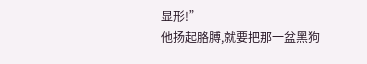显形!”
他扬起胳膊,就要把那一盆黑狗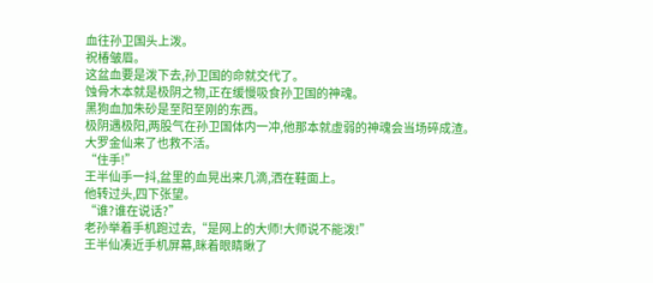血往孙卫国头上泼。
祝椿皱眉。
这盆血要是泼下去,孙卫国的命就交代了。
蚀骨木本就是极阴之物,正在缓慢吸食孙卫国的神魂。
黑狗血加朱砂是至阳至刚的东西。
极阴遇极阳,两股气在孙卫国体内一冲,他那本就虚弱的神魂会当场碎成渣。
大罗金仙来了也救不活。
“住手!”
王半仙手一抖,盆里的血晃出来几滴,洒在鞋面上。
他转过头,四下张望。
“谁?谁在说话?”
老孙举着手机跑过去,“是网上的大师!大师说不能泼!”
王半仙凑近手机屏幕,眯着眼睛瞅了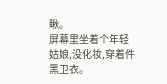瞅。
屏幕里坐着个年轻姑娘,没化妆,穿着件黑卫衣。